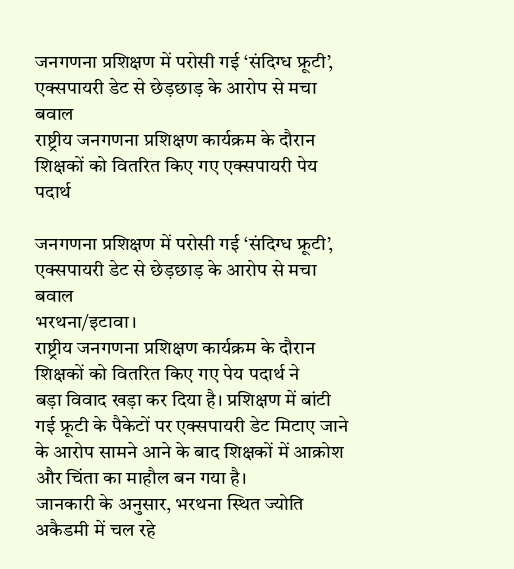जनगणना प्रशिक्षण में परोसी गई ‘संदिग्ध फ्रूटी’, एक्सपायरी डेट से छेड़छाड़ के आरोप से मचा बवाल
राष्ट्रीय जनगणना प्रशिक्षण कार्यक्रम के दौरान शिक्षकों को वितरित किए गए एक्सपायरी पेय पदार्थ

जनगणना प्रशिक्षण में परोसी गई ‘संदिग्ध फ्रूटी’, एक्सपायरी डेट से छेड़छाड़ के आरोप से मचा बवाल
भरथना/इटावा।
राष्ट्रीय जनगणना प्रशिक्षण कार्यक्रम के दौरान शिक्षकों को वितरित किए गए पेय पदार्थ ने
बड़ा विवाद खड़ा कर दिया है। प्रशिक्षण में बांटी गई फ्रूटी के पैकेटों पर एक्सपायरी डेट मिटाए जाने के आरोप सामने आने के बाद शिक्षकों में आक्रोश और चिंता का माहौल बन गया है।
जानकारी के अनुसार, भरथना स्थित ज्योति अकैडमी में चल रहे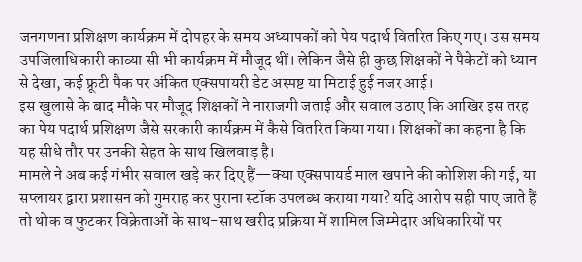जनगणना प्रशिक्षण कार्यक्रम में दोपहर के समय अध्यापकों को पेय पदार्थ वितरित किए गए। उस समय उपजिलाधिकारी काव्या सी भी कार्यक्रम में मौजूद थीं। लेकिन जैसे ही कुछ शिक्षकों ने पैकेटों को ध्यान से देखा, कई फ्रूटी पैक पर अंकित एक्सपायरी डेट अस्पष्ट या मिटाई हुई नजर आई।
इस खुलासे के बाद मौके पर मौजूद शिक्षकों ने नाराजगी जताई और सवाल उठाए कि आखिर इस तरह का पेय पदार्थ प्रशिक्षण जैसे सरकारी कार्यक्रम में कैसे वितरित किया गया। शिक्षकों का कहना है कि यह सीधे तौर पर उनकी सेहत के साथ खिलवाड़ है।
मामले ने अब कई गंभीर सवाल खड़े कर दिए हैं—क्या एक्सपायर्ड माल खपाने की कोशिश की गई, या सप्लायर द्वारा प्रशासन को गुमराह कर पुराना स्टॉक उपलब्ध कराया गया? यदि आरोप सही पाए जाते हैं तो थोक व फुटकर विक्रेताओं के साथ-साथ खरीद प्रक्रिया में शामिल जिम्मेदार अधिकारियों पर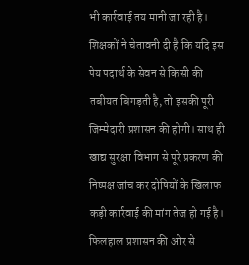भी कार्रवाई तय मानी जा रही है।
शिक्षकों ने चेतावनी दी है कि यदि इस पेय पदार्थ के सेवन से किसी की तबीयत बिगड़ती है, तो इसकी पूरी जिम्मेदारी प्रशासन की होगी। साथ ही खाद्य सुरक्षा विभाग से पूरे प्रकरण की निष्पक्ष जांच कर दोषियों के खिलाफ कड़ी कार्रवाई की मांग तेज हो गई है।
फिलहाल प्रशासन की ओर से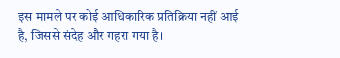इस मामले पर कोई आधिकारिक प्रतिक्रिया नहीं आई है, जिससे संदेह और गहरा गया है।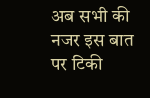अब सभी की नजर इस बात पर टिकी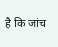है कि जांच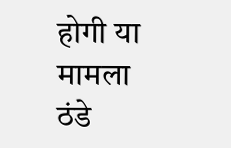होगी या मामला ठंडे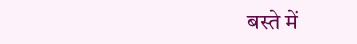बस्ते में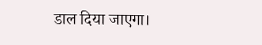डाल दिया जाएगा।